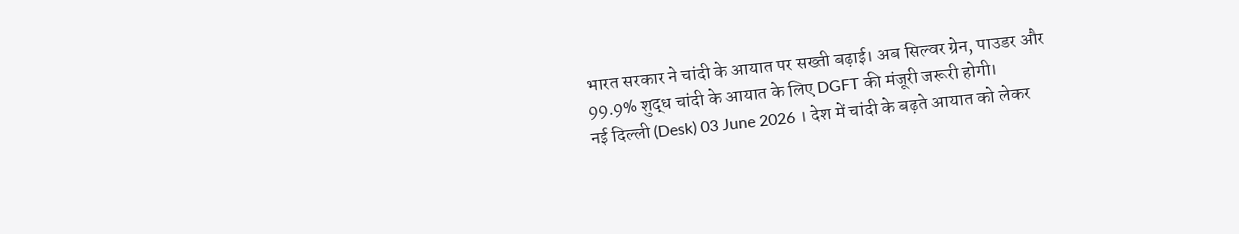भारत सरकार ने चांदी के आयात पर सख्ती बढ़ाई। अब सिल्वर ग्रेन, पाउडर और 99.9% शुद्ध चांदी के आयात के लिए DGFT की मंजूरी जरूरी होगी।
नई दिल्ली (Desk) 03 June 2026 । देश में चांदी के बढ़ते आयात को लेकर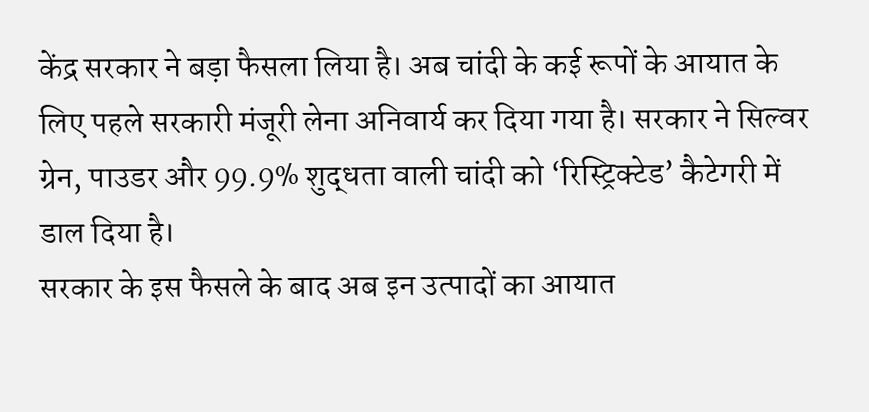केंद्र सरकार ने बड़ा फैसला लिया है। अब चांदी के कई रूपों के आयात के लिए पहले सरकारी मंजूरी लेना अनिवार्य कर दिया गया है। सरकार ने सिल्वर ग्रेन, पाउडर और 99.9% शुद्धता वाली चांदी को ‘रिस्ट्रिक्टेड’ कैटेगरी में डाल दिया है।
सरकार के इस फैसले के बाद अब इन उत्पादों का आयात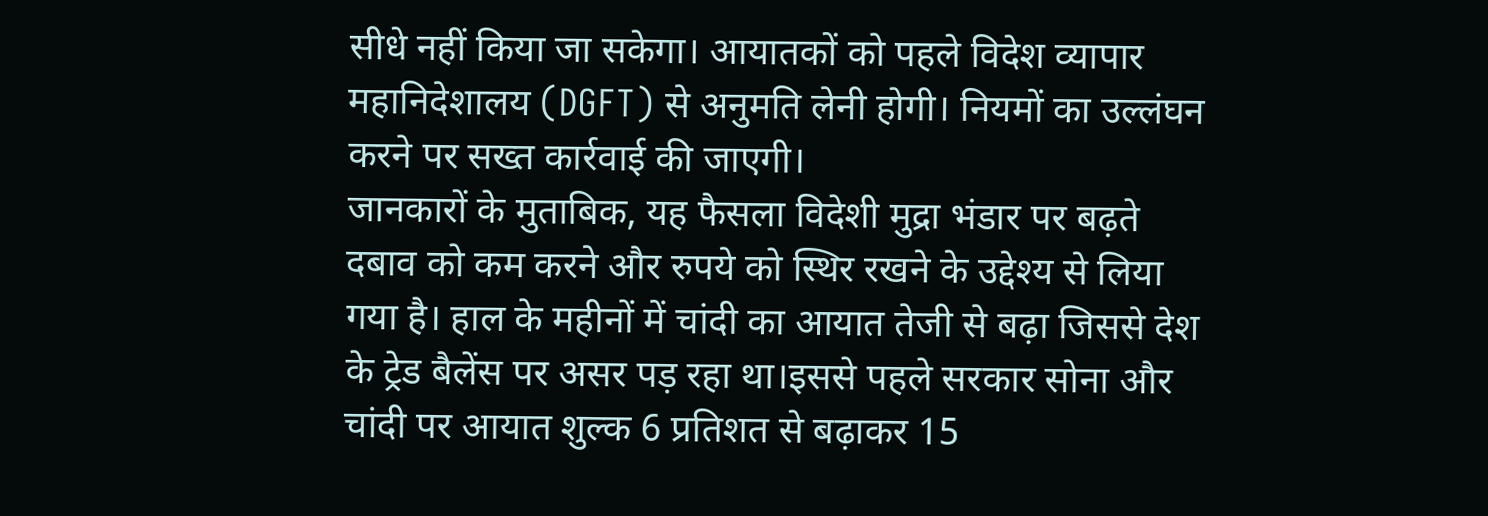सीधे नहीं किया जा सकेगा। आयातकों को पहले विदेश व्यापार महानिदेशालय (DGFT) से अनुमति लेनी होगी। नियमों का उल्लंघन करने पर सख्त कार्रवाई की जाएगी।
जानकारों के मुताबिक, यह फैसला विदेशी मुद्रा भंडार पर बढ़ते दबाव को कम करने और रुपये को स्थिर रखने के उद्देश्य से लिया गया है। हाल के महीनों में चांदी का आयात तेजी से बढ़ा जिससे देश के ट्रेड बैलेंस पर असर पड़ रहा था।इससे पहले सरकार सोना और चांदी पर आयात शुल्क 6 प्रतिशत से बढ़ाकर 15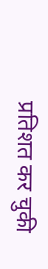प्रतिशत कर चुकी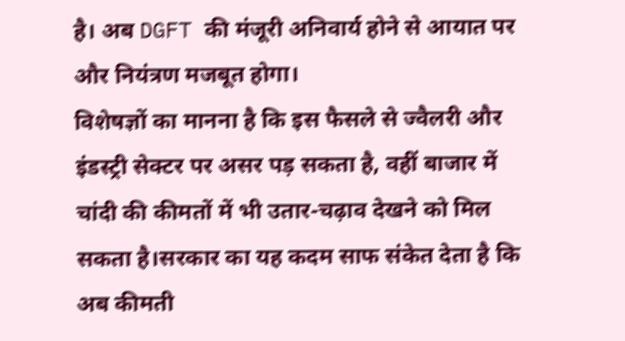है। अब DGFT की मंजूरी अनिवार्य होने से आयात पर और नियंत्रण मजबूत होगा।
विशेषज्ञों का मानना है कि इस फैसले से ज्वैलरी और इंडस्ट्री सेक्टर पर असर पड़ सकता है, वहीं बाजार में चांदी की कीमतों में भी उतार-चढ़ाव देखने को मिल सकता है।सरकार का यह कदम साफ संकेत देता है कि अब कीमती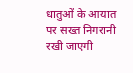धातुओं के आयात पर सख्त निगरानी रखी जाएगी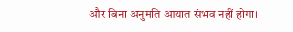और बिना अनुमति आयात संभव नहीं होगा।